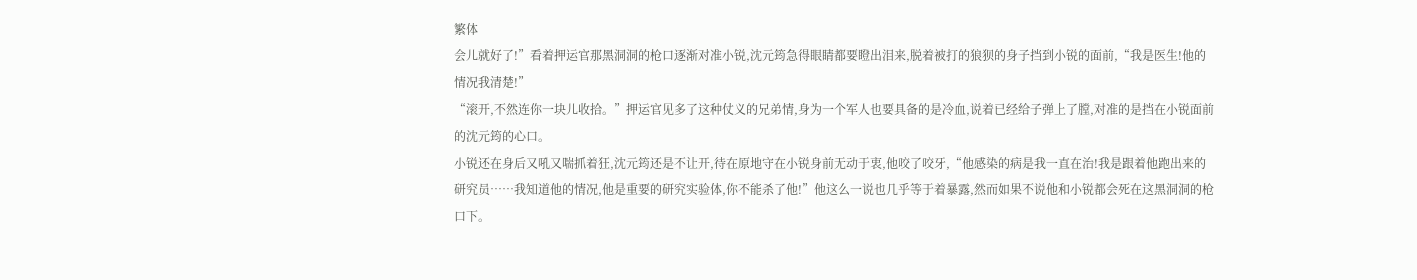繁体
会儿就好了!”看着押运官那黑洞洞的枪口逐渐对准小锐,沈元筠急得眼睛都要瞪出泪来,脱着被打的狼狈的身子挡到小锐的面前,“我是医生!他的情况我清楚!”
“滚开,不然连你一块儿收拾。”押运官见多了这种仗义的兄弟情,身为一个军人也要具备的是冷血,说着已经给子弹上了膛,对准的是挡在小锐面前的沈元筠的心口。
小锐还在身后又吼又喘抓着狂,沈元筠还是不让开,待在原地守在小锐身前无动于衷,他咬了咬牙,“他感染的病是我一直在治!我是跟着他跑出来的研究员……我知道他的情况,他是重要的研究实验体,你不能杀了他!”他这么一说也几乎等于着暴露,然而如果不说他和小锐都会死在这黑洞洞的枪口下。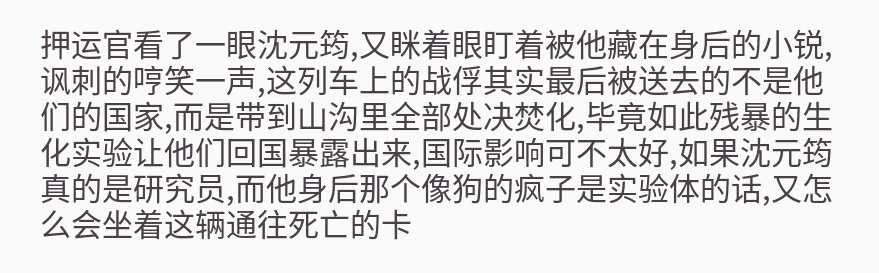押运官看了一眼沈元筠,又眯着眼盯着被他藏在身后的小锐,讽刺的哼笑一声,这列车上的战俘其实最后被送去的不是他们的国家,而是带到山沟里全部处决焚化,毕竟如此残暴的生化实验让他们回国暴露出来,国际影响可不太好,如果沈元筠真的是研究员,而他身后那个像狗的疯子是实验体的话,又怎么会坐着这辆通往死亡的卡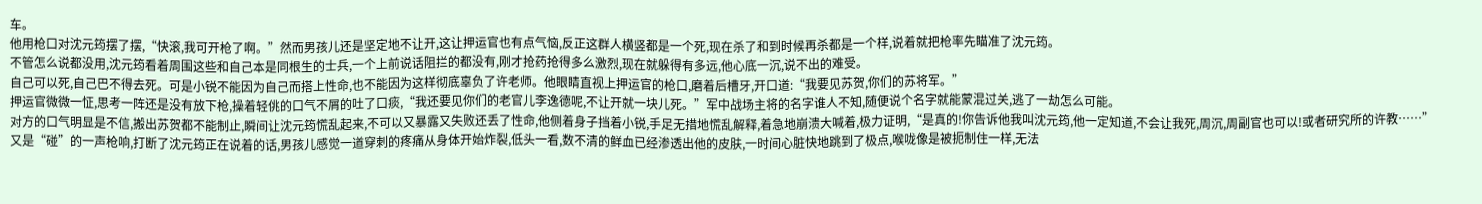车。
他用枪口对沈元筠摆了摆,“快滚,我可开枪了啊。”然而男孩儿还是坚定地不让开,这让押运官也有点气恼,反正这群人横竖都是一个死,现在杀了和到时候再杀都是一个样,说着就把枪率先瞄准了沈元筠。
不管怎么说都没用,沈元筠看着周围这些和自己本是同根生的士兵,一个上前说话阻拦的都没有,刚才抢药抢得多么激烈,现在就躲得有多远,他心底一沉,说不出的难受。
自己可以死,自己巴不得去死。可是小锐不能因为自己而搭上性命,也不能因为这样彻底辜负了许老师。他眼睛直视上押运官的枪口,磨着后槽牙,开口道:“我要见苏贺,你们的苏将军。”
押运官微微一怔,思考一阵还是没有放下枪,操着轻佻的口气不屑的吐了口痰,“我还要见你们的老官儿李逸德呢,不让开就一块儿死。”军中战场主将的名字谁人不知,随便说个名字就能蒙混过关,逃了一劫怎么可能。
对方的口气明显是不信,搬出苏贺都不能制止,瞬间让沈元筠慌乱起来,不可以又暴露又失败还丢了性命,他侧着身子挡着小锐,手足无措地慌乱解释,着急地崩溃大喊着,极力证明,“是真的!你告诉他我叫沈元筠,他一定知道,不会让我死,周沉,周副官也可以!或者研究所的许教……”
又是“碰”的一声枪响,打断了沈元筠正在说着的话,男孩儿感觉一道穿刺的疼痛从身体开始炸裂,低头一看,数不清的鲜血已经渗透出他的皮肤,一时间心脏快地跳到了极点,喉咙像是被扼制住一样,无法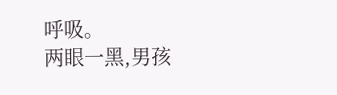呼吸。
两眼一黑,男孩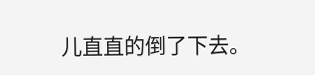儿直直的倒了下去。